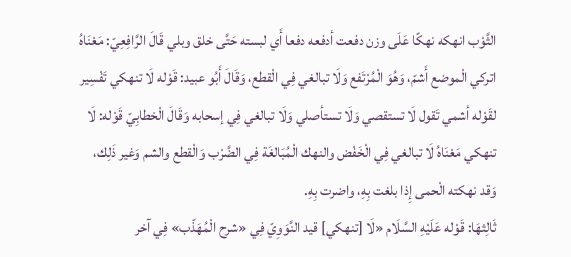الثَّوْب انهكه نهكًا عَلَى وزن دفعت أدفعه دفعا أَي لبسته حَتَّى خلق وبلي قَالَ الرَّافِعِيّ: مَعْنَاهُ اتركي الْموضع أَشمّ، وَهُوَ الْمُرْتَفع وَلَا تبالغي فِي الْقطع، وَقَالَ أَبُو عبيد: قَوْله لَا تنهكي تَفْسِير لقَوْله أشمي تَقول لَا تستقصي وَلَا تستأصلي وَلَا تبالغي فِي إسحابه وَقَالَ الْخطابِيّ قَوْله: لَا تنهكي مَعْنَاهُ لَا تبالغي فِي الْخَفْض والنهك الْمُبَالغَة فِي الضَّرْب وَالْقطع والشم وَغير ذَلِك، وَقد نهكته الْحمى إِذا بلغت بِهِ، واضرت بِهِ.
ثَالِثهَا: قَوْله عَلَيْهِ السَّلَام «لَا [تنهكي] قيد النَّوَوِيّ فِي «شرح الْمُهَذّب» فِي آخر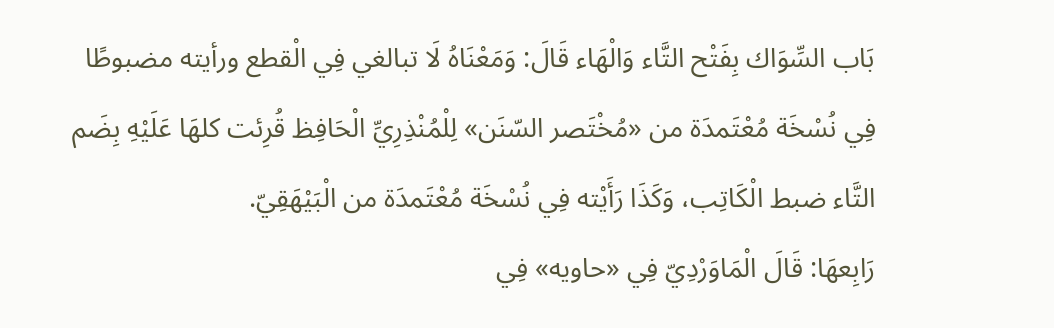بَاب السِّوَاك بِفَتْح التَّاء وَالْهَاء قَالَ: وَمَعْنَاهُ لَا تبالغي فِي الْقطع ورأيته مضبوطًا فِي نُسْخَة مُعْتَمدَة من «مُخْتَصر السّنَن» لِلْمُنْذِرِيِّ الْحَافِظ قُرِئت كلهَا عَلَيْهِ بِضَم التَّاء ضبط الْكَاتِب، وَكَذَا رَأَيْته فِي نُسْخَة مُعْتَمدَة من الْبَيْهَقِيّ.
رَابِعهَا: قَالَ الْمَاوَرْدِيّ فِي «حاويه» فِي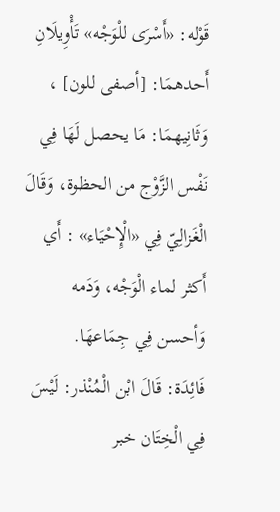قَوْله: «أَسْرَى للْوَجْه» تَأْوِيلَانِ أَحدهمَا: [أصفى للون] ، وَثَانِيهمَا: مَا يحصل لَهَا فِي نَفْس الزَّوْج من الحظوة، وَقَالَ الْغَزالِيّ فِي «الْإِحْيَاء» : أَي أَكثر لماء الْوَجْه، وَدَمه وَأحسن فِي جِمَاعهَا.
فَائِدَة: قَالَ ابْن الْمُنْذر: لَيْسَ فِي الْخِتَان خبر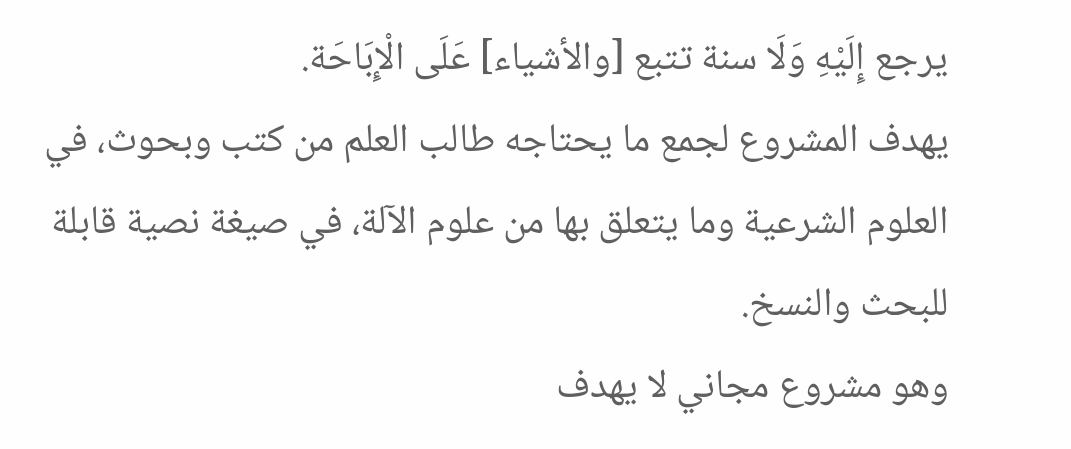يرجع إِلَيْهِ وَلَا سنة تتبع [والأشياء] عَلَى الْإِبَاحَة.
يهدف المشروع لجمع ما يحتاجه طالب العلم من كتب وبحوث، في العلوم الشرعية وما يتعلق بها من علوم الآلة، في صيغة نصية قابلة للبحث والنسخ.
وهو مشروع مجاني لا يهدف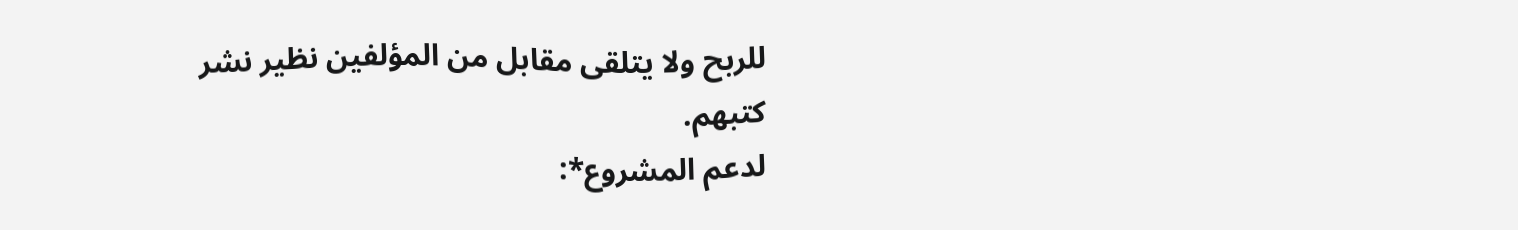للربح ولا يتلقى مقابل من المؤلفين نظير نشر كتبهم.
لدعم المشروع*: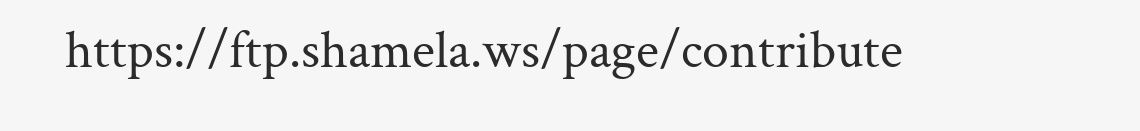https://ftp.shamela.ws/page/contribute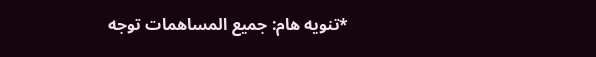*تنويه هام: جميع المساهمات توجه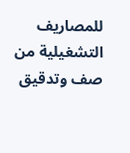للمصاريف التشغيلية من صف وتدقيق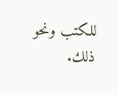للكتب ونحو ذلك.